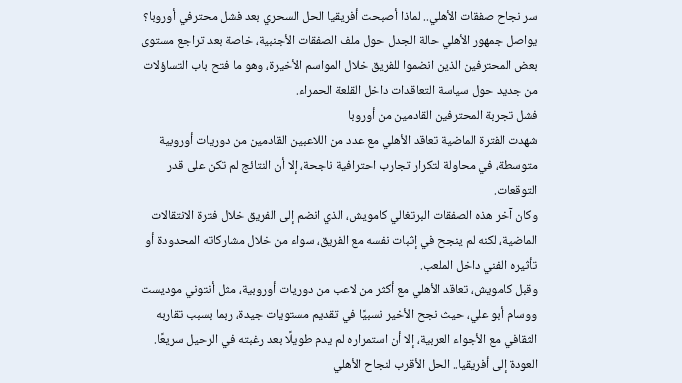سر نجاح صفقات الأهلي.. لماذا أصبحت أفريقيا الحل السحري بعد فشل محترفي أوروبا؟
يواصل جمهور الأهلي حالة الجدل حول ملف الصفقات الأجنبية، خاصة بعد تراجع مستوى بعض المحترفين الذين انضموا للفريق خلال المواسم الأخيرة، وهو ما فتح باب التساؤلات من جديد حول سياسة التعاقدات داخل القلعة الحمراء.
فشل تجربة المحترفين القادمين من أوروبا
شهدت الفترة الماضية تعاقد الأهلي مع عدد من اللاعبين القادمين من دوريات أوروبية متوسطة، في محاولة لتكرار تجارب احترافية ناجحة، إلا أن النتائج لم تكن على قدر التوقعات.
وكان آخر هذه الصفقات البرتغالي كامويش، الذي انضم إلى الفريق خلال فترة الانتقالات الماضية، لكنه لم ينجح في إثبات نفسه مع الفريق، سواء من خلال مشاركاته المحدودة أو تأثيره الفني داخل الملعب.
وقبل كامويش، تعاقد الأهلي مع أكثر من لاعب من دوريات أوروبية، مثل أنتوني موديست ووسام أبو علي، حيث نجح الأخير نسبيًا في تقديم مستويات جيدة، ربما بسبب تقاربه الثقافي مع الأجواء العربية، إلا أن استمراره لم يدم طويلًا بعد رغبته في الرحيل سريعًا.
العودة إلى أفريقيا.. الحل الأقرب لنجاح الأهلي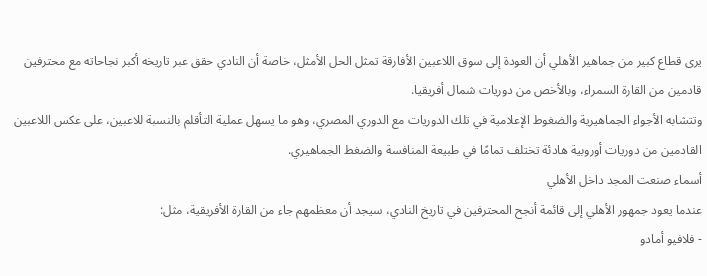يرى قطاع كبير من جماهير الأهلي أن العودة إلى سوق اللاعبين الأفارقة تمثل الحل الأمثل، خاصة أن النادي حقق عبر تاريخه أكبر نجاحاته مع محترفين قادمين من القارة السمراء، وبالأخص من دوريات شمال أفريقيا.
وتتشابه الأجواء الجماهيرية والضغوط الإعلامية في تلك الدوريات مع الدوري المصري، وهو ما يسهل عملية التأقلم بالنسبة للاعبين، على عكس اللاعبين القادمين من دوريات أوروبية هادئة تختلف تمامًا في طبيعة المنافسة والضغط الجماهيري.
أسماء صنعت المجد داخل الأهلي
عندما يعود جمهور الأهلي إلى قائمة أنجح المحترفين في تاريخ النادي، سيجد أن معظمهم جاء من القارة الأفريقية، مثل:
- فلافيو أمادو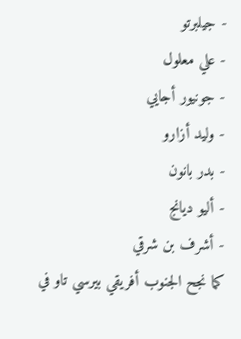- جيلبرتو
- علي معلول
- جونيور أجايي
- وليد أزارو
- بدر بانون
- أليو ديانج
- أشرف بن شرقي
كما نجح الجنوب أفريقي بيرسي تاو في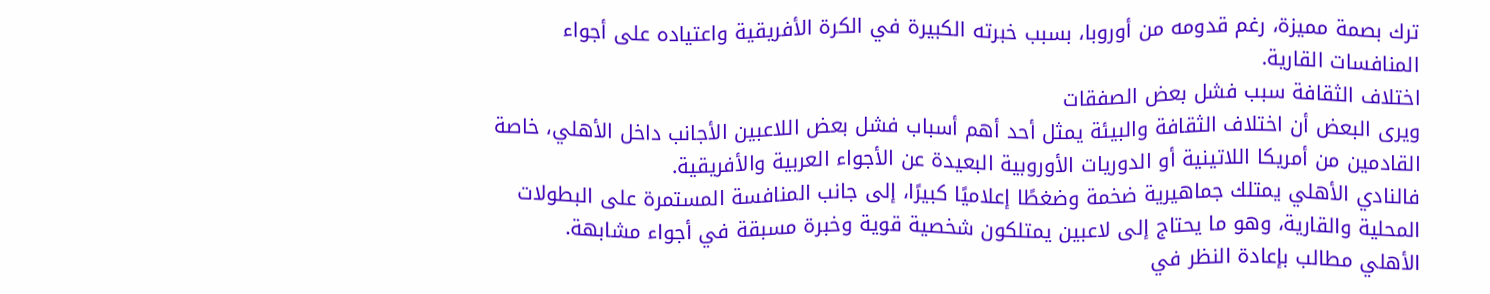ترك بصمة مميزة، رغم قدومه من أوروبا، بسبب خبرته الكبيرة في الكرة الأفريقية واعتياده على أجواء المنافسات القارية.
اختلاف الثقافة سبب فشل بعض الصفقات
ويرى البعض أن اختلاف الثقافة والبيئة يمثل أحد أهم أسباب فشل بعض اللاعبين الأجانب داخل الأهلي، خاصة القادمين من أمريكا اللاتينية أو الدوريات الأوروبية البعيدة عن الأجواء العربية والأفريقية.
فالنادي الأهلي يمتلك جماهيرية ضخمة وضغطًا إعلاميًا كبيرًا، إلى جانب المنافسة المستمرة على البطولات المحلية والقارية، وهو ما يحتاج إلى لاعبين يمتلكون شخصية قوية وخبرة مسبقة في أجواء مشابهة.
الأهلي مطالب بإعادة النظر في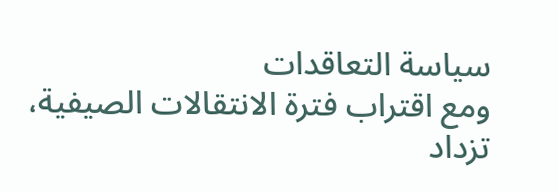سياسة التعاقدات
ومع اقتراب فترة الانتقالات الصيفية، تزداد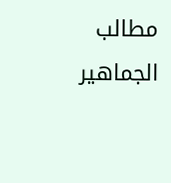مطالب الجماهير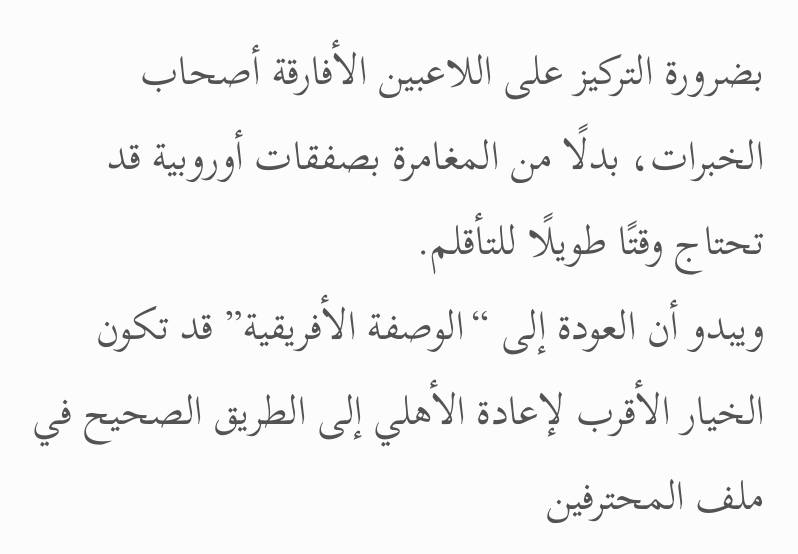بضرورة التركيز على اللاعبين الأفارقة أصحاب الخبرات، بدلًا من المغامرة بصفقات أوروبية قد تحتاج وقتًا طويلًا للتأقلم.
ويبدو أن العودة إلى “الوصفة الأفريقية” قد تكون الخيار الأقرب لإعادة الأهلي إلى الطريق الصحيح في ملف المحترفين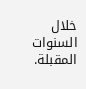خلال السنوات المقبلة.